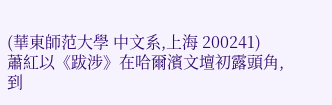(華東師范大學 中文系,上海 200241)
蕭紅以《跋涉》在哈爾濱文壇初露頭角,到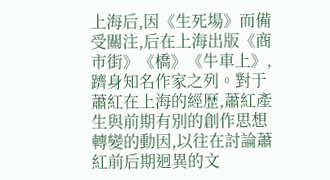上海后,因《生死場》而備受關注,后在上海出版《商市街》《橋》《牛車上》,躋身知名作家之列。對于蕭紅在上海的經歷,蕭紅產生與前期有別的創作思想轉變的動因,以往在討論蕭紅前后期迥異的文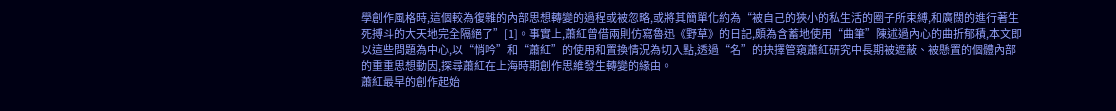學創作風格時,這個較為復雜的內部思想轉變的過程或被忽略,或將其簡單化約為“被自己的狹小的私生活的圈子所束縛,和廣闊的進行著生死搏斗的大天地完全隔絕了”[1]。事實上,蕭紅曾借兩則仿寫魯迅《野草》的日記,頗為含蓄地使用“曲筆”陳述過內心的曲折郁積,本文即以這些問題為中心,以“悄吟”和“蕭紅”的使用和置換情況為切入點,透過“名”的抉擇管窺蕭紅研究中長期被遮蔽、被懸置的個體內部的重重思想動因,探尋蕭紅在上海時期創作思維發生轉變的緣由。
蕭紅最早的創作起始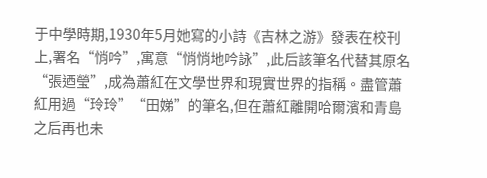于中學時期,1930年5月她寫的小詩《吉林之游》發表在校刊上,署名“悄吟”,寓意“悄悄地吟詠”,此后該筆名代替其原名“張迺瑩”,成為蕭紅在文學世界和現實世界的指稱。盡管蕭紅用過“玲玲”“田娣”的筆名,但在蕭紅離開哈爾濱和青島之后再也未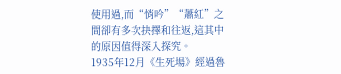使用過,而“悄吟”“蕭紅”之間卻有多次抉擇和往返,這其中的原因值得深入探究。
1935年12月《生死場》經過魯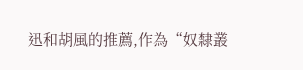迅和胡風的推薦,作為“奴隸叢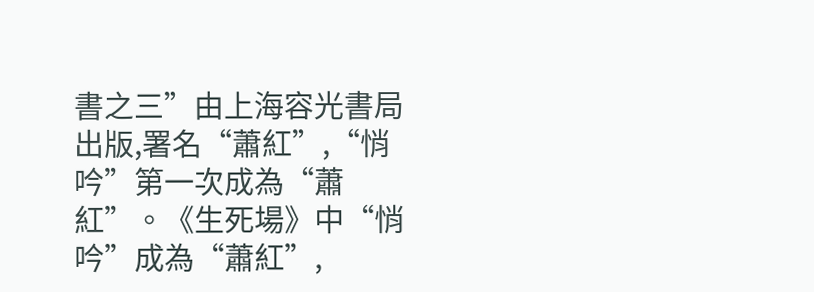書之三”由上海容光書局出版,署名“蕭紅”,“悄吟”第一次成為“蕭紅”。《生死場》中“悄吟”成為“蕭紅”,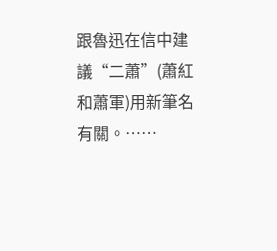跟魯迅在信中建議“二蕭”(蕭紅和蕭軍)用新筆名有關。……